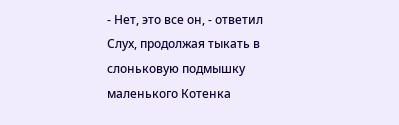- Нет, это все он, - ответил Слух, продолжая тыкать в слоньковую подмышку маленького Котенка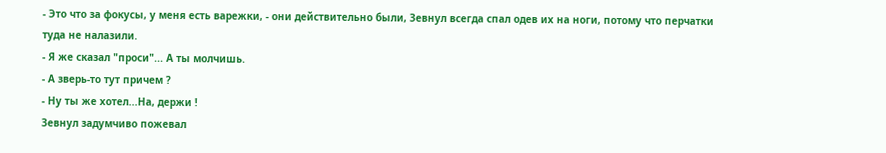- Это что за фокусы, у меня есть варежки, - они действительно были, Зевнул всегда спал одев их на ноги, потому что перчатки туда не налазили.
- Я же сказал "проси"... А ты молчишь.
- А зверь-то тут причем ?
- Ну ты же хотел...На, держи !
Зевнул задумчиво пожевал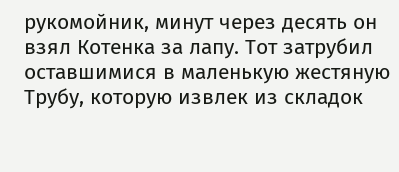рукомойник, минут через десять он взял Котенка за лапу. Тот затрубил оставшимися в маленькую жестяную Трубу, которую извлек из складок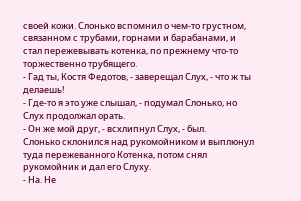своей кожи. Слонько вспомнил о чем-то грустном, связанном с трубами, горнами и барабанами, и стал пережевывать котенка, по прежнему что-то торжественно трубящего.
- Гад ты, Костя Федотов, - заверещал Слух, - что ж ты делаешь!
- Где-то я это уже слышал, - подумал Слонько, но Слух продолжал орать.
- Он же мой друг, - всхлипнул Слух, - был.
Слонько склонился над рукомойником и выплюнул туда пережеванного Котенка, потом снял рукомойник и дал его Слуху.
- На. Не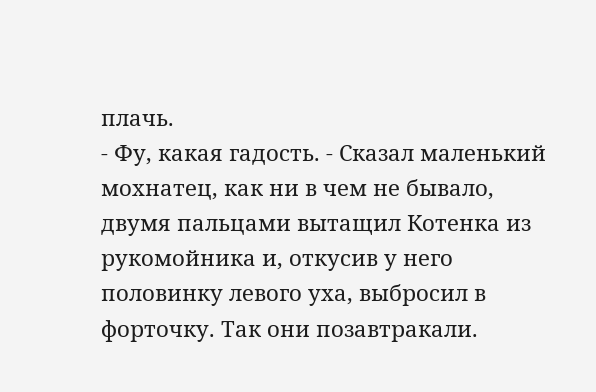плачь.
- Фу, какая гадость. - Сказал маленький мохнатец, как ни в чем не бывало, двумя пальцами вытащил Котенка из рукомойника и, откусив у него половинку левого уха, выбросил в форточку. Так они позавтракали.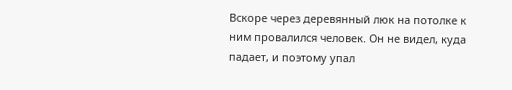Вскоре через деревянный люк на потолке к ним провалился человек. Он не видел, куда падает, и поэтому упал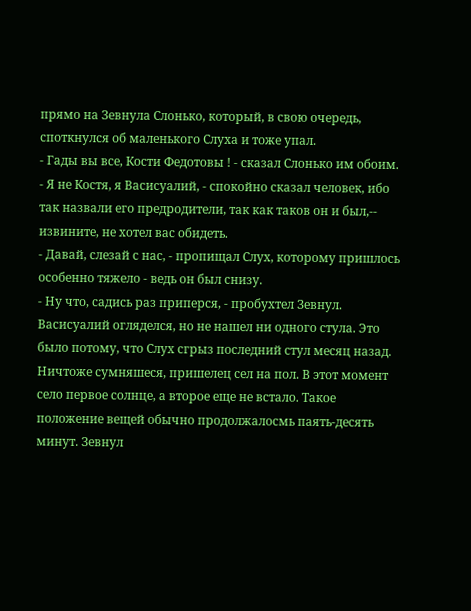прямо на Зевнула Слонько, который, в свою очередь, споткнулся об маленького Слуха и тоже упал.
- Гады вы все, Кости Федотовы ! - сказал Слонько им обоим.
- Я не Костя, я Васисуалий, - спокойно сказал человек, ибо так назвали его предродители, так как таков он и был,-- извините, не хотел вас обидеть.
- Давай, слезай с нас, - пропищал Слух, которому пришлось особенно тяжело - ведь он был снизу.
- Ну что, садись раз приперся, - пробухтел Зевнул.
Васисуалий огляделся, но не нашел ни одного стула. Это было потому, что Слух сгрыз последний стул месяц назад. Ничтоже сумняшеся, пришелец сел на пол. В этот момент село первое солнце, а второе еще не встало. Такое положение вещей обычно продолжалосмь паять-десять минут. Зевнул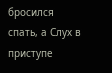бросился спать, а Слух в приступе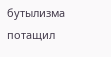бутылизма потащил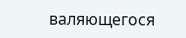валяющегося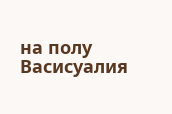на полу Васисуалия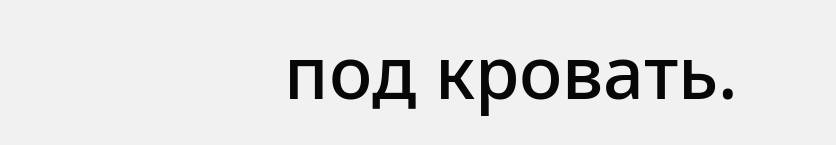под кровать.